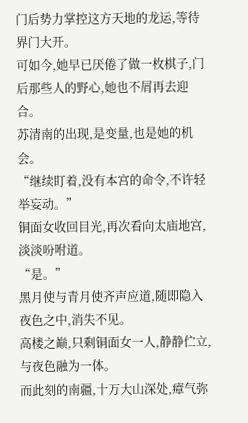门后势力掌控这方天地的龙运,等待界门大开。
可如今,她早已厌倦了做一枚棋子,门后那些人的野心,她也不屑再去迎合。
苏清南的出现,是变量,也是她的机会。
“继续盯着,没有本宫的命令,不许轻举妄动。”
铜面女收回目光,再次看向太庙地宫,淡淡吩咐道。
“是。”
黑月使与青月使齐声应道,随即隐入夜色之中,消失不见。
高楼之巅,只剩铜面女一人,静静伫立,与夜色融为一体。
而此刻的南疆,十万大山深处,瘴气弥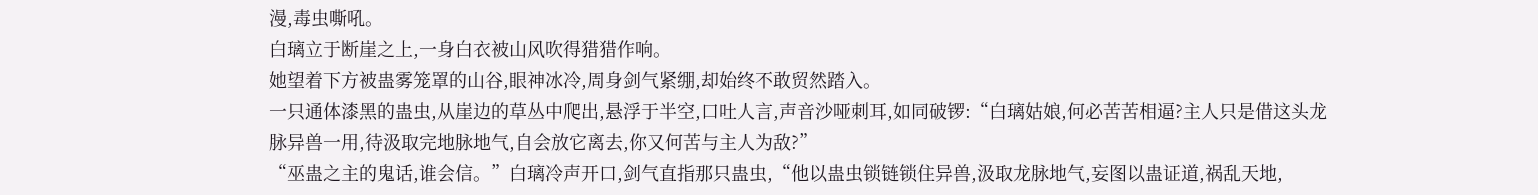漫,毒虫嘶吼。
白璃立于断崖之上,一身白衣被山风吹得猎猎作响。
她望着下方被蛊雾笼罩的山谷,眼神冰冷,周身剑气紧绷,却始终不敢贸然踏入。
一只通体漆黑的蛊虫,从崖边的草丛中爬出,悬浮于半空,口吐人言,声音沙哑刺耳,如同破锣:“白璃姑娘,何必苦苦相逼?主人只是借这头龙脉异兽一用,待汲取完地脉地气,自会放它离去,你又何苦与主人为敌?”
“巫蛊之主的鬼话,谁会信。”白璃冷声开口,剑气直指那只蛊虫,“他以蛊虫锁链锁住异兽,汲取龙脉地气,妄图以蛊证道,祸乱天地,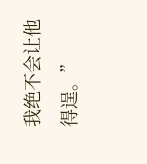我绝不会让他得逞。”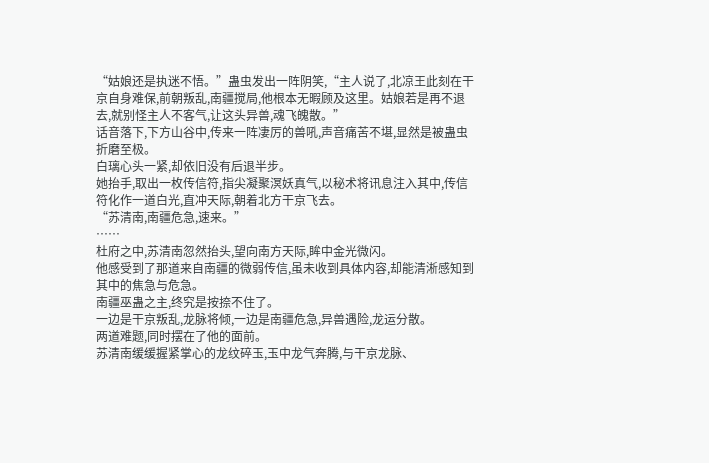“姑娘还是执迷不悟。”蛊虫发出一阵阴笑,“主人说了,北凉王此刻在干京自身难保,前朝叛乱,南疆搅局,他根本无暇顾及这里。姑娘若是再不退去,就别怪主人不客气,让这头异兽,魂飞魄散。”
话音落下,下方山谷中,传来一阵凄厉的兽吼,声音痛苦不堪,显然是被蛊虫折磨至极。
白璃心头一紧,却依旧没有后退半步。
她抬手,取出一枚传信符,指尖凝聚溟妖真气,以秘术将讯息注入其中,传信符化作一道白光,直冲天际,朝着北方干京飞去。
“苏清南,南疆危急,速来。”
……
杜府之中,苏清南忽然抬头,望向南方天际,眸中金光微闪。
他感受到了那道来自南疆的微弱传信,虽未收到具体内容,却能清淅感知到其中的焦急与危急。
南疆巫蛊之主,终究是按捺不住了。
一边是干京叛乱,龙脉将倾,一边是南疆危急,异兽遇险,龙运分散。
两道难题,同时摆在了他的面前。
苏清南缓缓握紧掌心的龙纹碎玉,玉中龙气奔腾,与干京龙脉、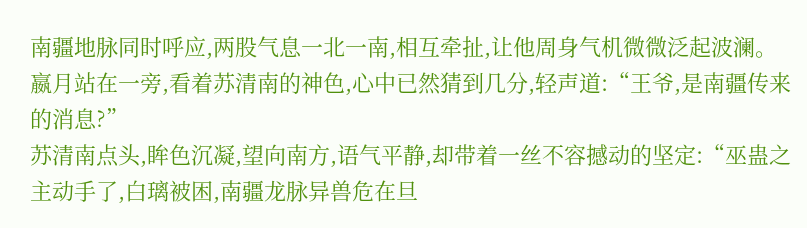南疆地脉同时呼应,两股气息一北一南,相互牵扯,让他周身气机微微泛起波澜。
嬴月站在一旁,看着苏清南的神色,心中已然猜到几分,轻声道:“王爷,是南疆传来的消息?”
苏清南点头,眸色沉凝,望向南方,语气平静,却带着一丝不容撼动的坚定:“巫蛊之主动手了,白璃被困,南疆龙脉异兽危在旦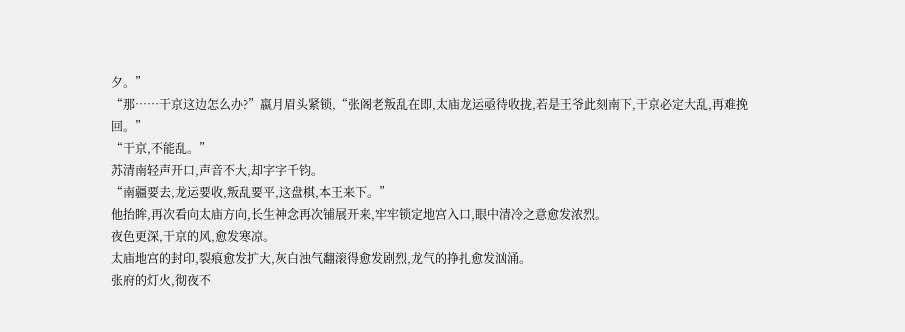夕。”
“那……干京这边怎么办?”嬴月眉头紧锁,“张阁老叛乱在即,太庙龙运亟待收拢,若是王爷此刻南下,干京必定大乱,再难挽回。”
“干京,不能乱。”
苏清南轻声开口,声音不大,却字字千钧。
“南疆要去,龙运要收,叛乱要平,这盘棋,本王来下。”
他抬眸,再次看向太庙方向,长生神念再次铺展开来,牢牢锁定地宫入口,眼中清冷之意愈发浓烈。
夜色更深,干京的风,愈发寒凉。
太庙地宫的封印,裂痕愈发扩大,灰白浊气翻滚得愈发剧烈,龙气的挣扎愈发汹涌。
张府的灯火,彻夜不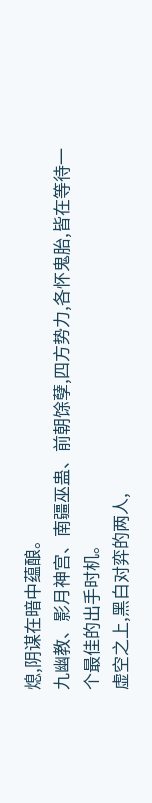熄,阴谋在暗中蕴酿。
九幽教、影月神宫、南疆巫蛊、前朝馀孽,四方势力,各怀鬼胎,皆在等待一个最佳的出手时机。
虚空之上,黑白对弈的两人,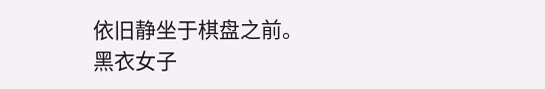依旧静坐于棋盘之前。
黑衣女子